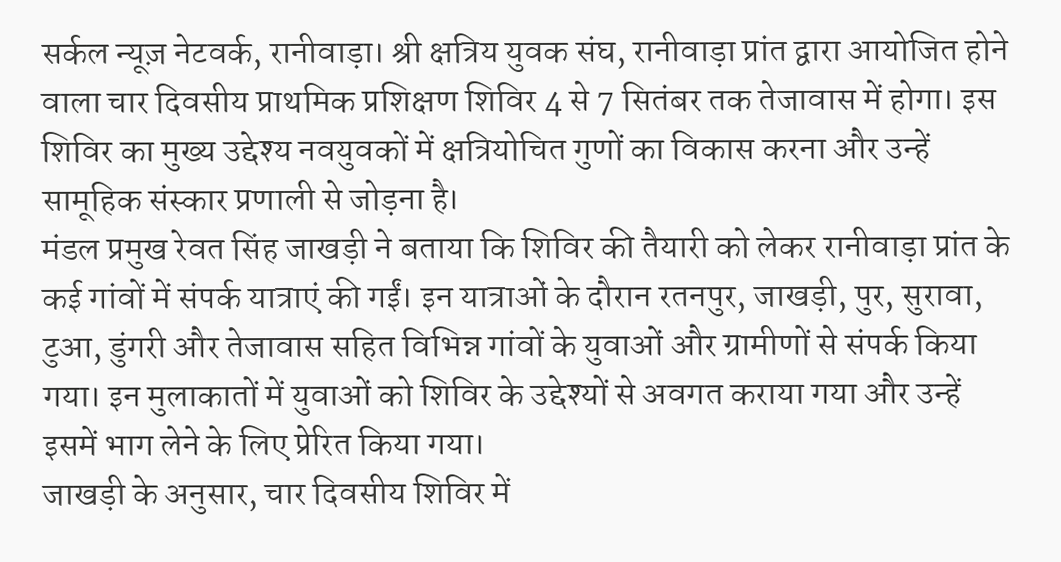सर्कल न्यूज़ नेटवर्क, रानीवाड़ा। श्री क्षत्रिय युवक संघ, रानीवाड़ा प्रांत द्वारा आयोजित होने वाला चार दिवसीय प्राथमिक प्रशिक्षण शिविर 4 से 7 सितंबर तक तेजावास में होगा। इस शिविर का मुख्य उद्देश्य नवयुवकों में क्षत्रियोचित गुणों का विकास करना और उन्हें सामूहिक संस्कार प्रणाली से जोड़ना है।
मंडल प्रमुख रेवत सिंह जाखड़ी ने बताया कि शिविर की तैयारी को लेकर रानीवाड़ा प्रांत के कई गांवों में संपर्क यात्राएं की गईं। इन यात्राओं के दौरान रतनपुर, जाखड़ी, पुर, सुरावा, टुआ, डुंगरी और तेजावास सहित विभिन्न गांवों के युवाओं और ग्रामीणों से संपर्क किया गया। इन मुलाकातों में युवाओं को शिविर के उद्देश्यों से अवगत कराया गया और उन्हें इसमें भाग लेने के लिए प्रेरित किया गया।
जाखड़ी के अनुसार, चार दिवसीय शिविर में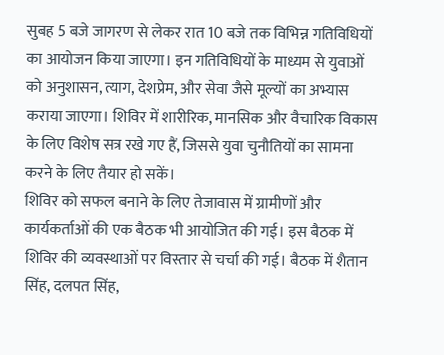सुबह 5 बजे जागरण से लेकर रात 10 बजे तक विभिन्न गतिविधियों का आयोजन किया जाएगा। इन गतिविधियों के माध्यम से युवाओं को अनुशासन, त्याग, देशप्रेम, और सेवा जैसे मूल्यों का अभ्यास कराया जाएगा। शिविर में शारीरिक, मानसिक और वैचारिक विकास के लिए विशेष सत्र रखे गए हैं, जिससे युवा चुनौतियों का सामना करने के लिए तैयार हो सकें।
शिविर को सफल बनाने के लिए तेजावास में ग्रामीणों और कार्यकर्ताओं की एक बैठक भी आयोजित की गई। इस बैठक में शिविर की व्यवस्थाओं पर विस्तार से चर्चा की गई। बैठक में शैतान सिंह, दलपत सिंह,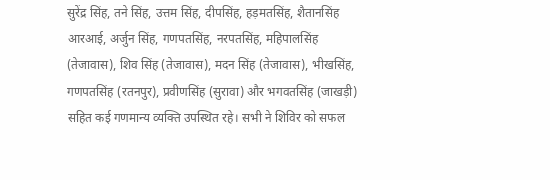सुरेंद्र सिंह, तने सिंह, उत्तम सिंह, दीपसिंह, हड़मतसिंह, शैतानसिंह आरआई, अर्जुन सिंह, गणपतसिंह, नरपतसिंह, महिपालसिंह (तेजावास), शिव सिंह (तेजावास), मदन सिंह (तेजावास), भीखसिंह, गणपतसिंह (रतनपुर), प्रवीणसिंह (सुरावा) और भगवतसिंह (जाखड़ी) सहित कई गणमान्य व्यक्ति उपस्थित रहे। सभी ने शिविर को सफल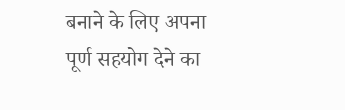बनाने के लिए अपना पूर्ण सहयोग देने का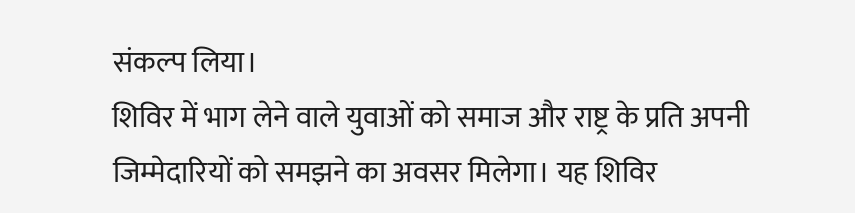संकल्प लिया।
शिविर में भाग लेने वाले युवाओं को समाज और राष्ट्र के प्रति अपनी जिम्मेदारियों को समझने का अवसर मिलेगा। यह शिविर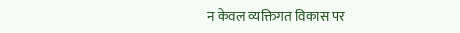न केवल व्यक्तिगत विकास पर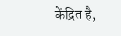केंद्रित है,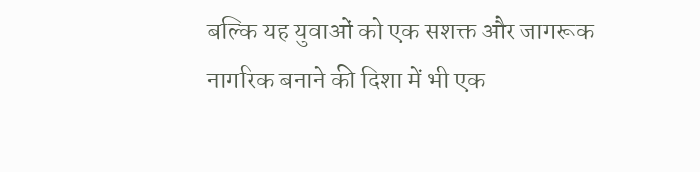बल्कि यह युवाओं को एक सशक्त और जागरूक नागरिक बनाने की दिशा में भी एक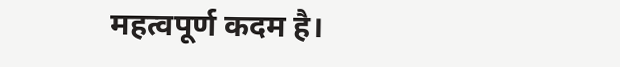महत्वपूर्ण कदम है।